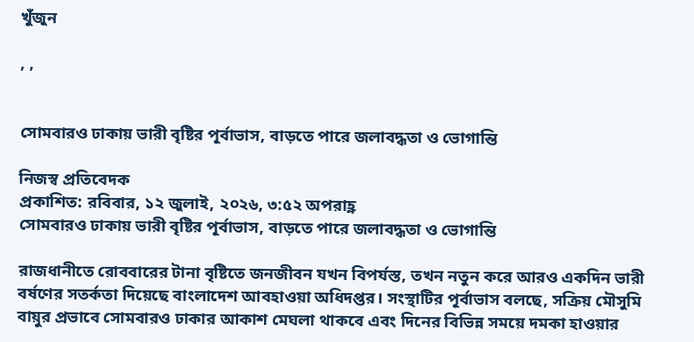খুঁজুন

, ,


সোমবারও ঢাকায় ভারী বৃষ্টির পূর্বাভাস, বাড়তে পারে জলাবদ্ধতা ও ভোগান্তি

নিজস্ব প্রতিবেদক
প্রকাশিত: রবিবার, ১২ জুলাই, ২০২৬, ৩:৫২ অপরাহ্ণ
সোমবারও ঢাকায় ভারী বৃষ্টির পূর্বাভাস, বাড়তে পারে জলাবদ্ধতা ও ভোগান্তি

রাজধানীতে রোববারের টানা বৃষ্টিতে জনজীবন যখন বিপর্যস্ত, তখন নতুন করে আরও একদিন ভারী বর্ষণের সতর্কতা দিয়েছে বাংলাদেশ আবহাওয়া অধিদপ্তর। সংস্থাটির পূর্বাভাস বলছে, সক্রিয় মৌসুমি বায়ুর প্রভাবে সোমবারও ঢাকার আকাশ মেঘলা থাকবে এবং দিনের বিভিন্ন সময়ে দমকা হাওয়ার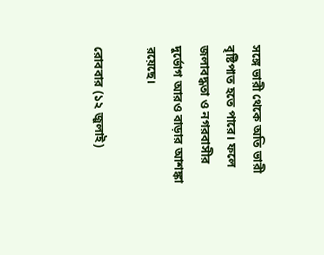সঙ্গে ভারী থেকে অতি ভারী বৃষ্টিপাত হতে পারে। ফলে জলাবদ্ধতা ও নগরবাসীর দুর্ভোগ আরও বাড়ার আশঙ্কা রয়েছে।

রোববার (১২ জুলাই)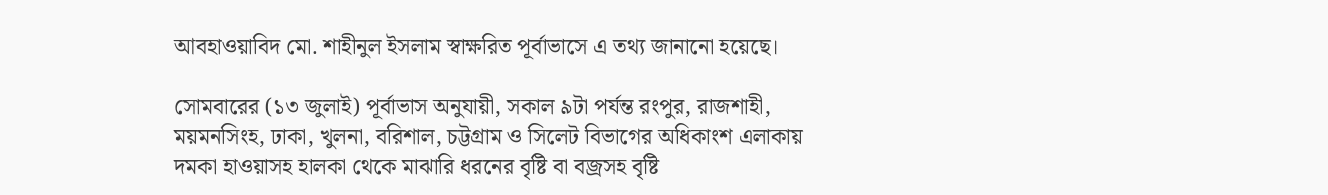আবহাওয়াবিদ মো. শাহীনুল ইসলাম স্বাক্ষরিত পূর্বাভাসে এ তথ্য জানানো হয়েছে।

সোমবারের (১৩ জুলাই) পূর্বাভাস অনুযায়ী, সকাল ৯টা পর্যন্ত রংপুর, রাজশাহী, ময়মনসিংহ, ঢাকা, খুলনা, বরিশাল, চট্টগ্রাম ও সিলেট বিভাগের অধিকাংশ এলাকায় দমকা হাওয়াসহ হালকা থেকে মাঝারি ধরনের বৃষ্টি বা বজ্রসহ বৃষ্টি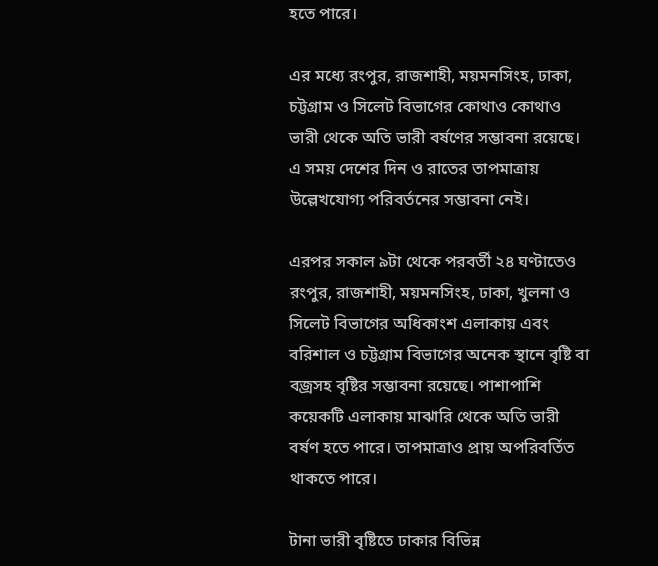হতে পারে।

এর মধ্যে রংপুর, রাজশাহী, ময়মনসিংহ, ঢাকা, চট্টগ্রাম ও সিলেট বিভাগের কোথাও কোথাও ভারী থেকে অতি ভারী বর্ষণের সম্ভাবনা রয়েছে। এ সময় দেশের দিন ও রাতের তাপমাত্রায় উল্লেখযোগ্য পরিবর্তনের সম্ভাবনা নেই।

এরপর সকাল ৯টা থেকে পরবর্তী ২৪ ঘণ্টাতেও রংপুর, রাজশাহী, ময়মনসিংহ, ঢাকা, খুলনা ও সিলেট বিভাগের অধিকাংশ এলাকায় এবং বরিশাল ও চট্টগ্রাম বিভাগের অনেক স্থানে বৃষ্টি বা বজ্রসহ বৃষ্টির সম্ভাবনা রয়েছে। পাশাপাশি কয়েকটি এলাকায় মাঝারি থেকে অতি ভারী বর্ষণ হতে পারে। তাপমাত্রাও প্রায় অপরিবর্তিত থাকতে পারে।

টানা ভারী বৃষ্টিতে ঢাকার বিভিন্ন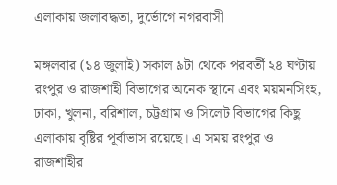এলাকায় জলাবদ্ধতা, দুর্ভোগে নগরবাসী

মঙ্গলবার (১৪ জুলাই) সকাল ৯টা থেকে পরবর্তী ২৪ ঘণ্টায় রংপুর ও রাজশাহী বিভাগের অনেক স্থানে এবং ময়মনসিংহ, ঢাকা, খুলনা, বরিশাল, চট্টগ্রাম ও সিলেট বিভাগের কিছু এলাকায় বৃষ্টির পূর্বাভাস রয়েছে। এ সময় রংপুর ও রাজশাহীর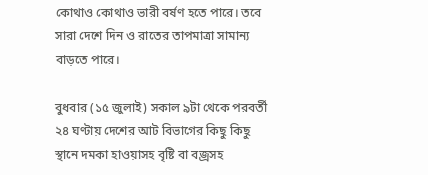কোথাও কোথাও ভারী বর্ষণ হতে পারে। তবে সারা দেশে দিন ও রাতের তাপমাত্রা সামান্য বাড়তে পারে।

বুধবার (১৫ জুলাই) সকাল ৯টা থেকে পরবর্তী ২৪ ঘণ্টায় দেশের আট বিভাগের কিছু কিছু স্থানে দমকা হাওয়াসহ বৃষ্টি বা বজ্রসহ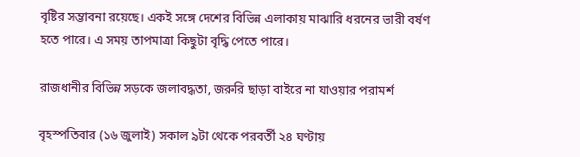বৃষ্টির সম্ভাবনা রয়েছে। একই সঙ্গে দেশের বিভিন্ন এলাকায় মাঝারি ধরনের ভারী বর্ষণ হতে পারে। এ সময় তাপমাত্রা কিছুটা বৃদ্ধি পেতে পারে।

রাজধানীর বিভিন্ন সড়কে জলাবদ্ধতা, জরুরি ছাড়া বাইরে না যাওয়ার পরামর্শ

বৃহস্পতিবার (১৬ জুলাই) সকাল ৯টা থেকে পরবর্তী ২৪ ঘণ্টায়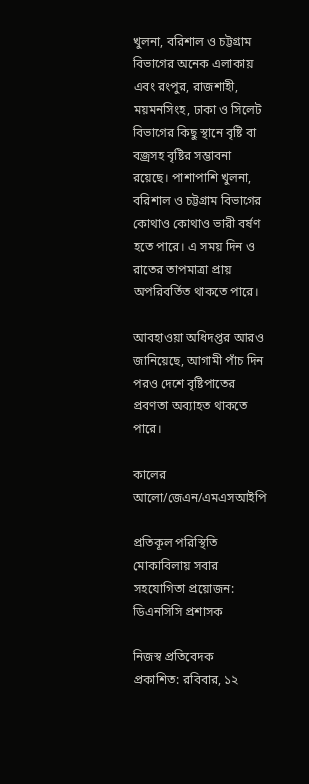খুলনা, বরিশাল ও চট্টগ্রাম বিভাগের অনেক এলাকায় এবং রংপুর, রাজশাহী, ময়মনসিংহ, ঢাকা ও সিলেট বিভাগের কিছু স্থানে বৃষ্টি বা বজ্রসহ বৃষ্টির সম্ভাবনা রয়েছে। পাশাপাশি খুলনা, বরিশাল ও চট্টগ্রাম বিভাগের কোথাও কোথাও ভারী বর্ষণ হতে পারে। এ সময় দিন ও রাতের তাপমাত্রা প্রায় অপরিবর্তিত থাকতে পারে।

আবহাওয়া অধিদপ্তর আরও জানিয়েছে, আগামী পাঁচ দিন পরও দেশে বৃষ্টিপাতের প্রবণতা অব্যাহত থাকতে পারে।

কালের আলো/জেএন/এমএসআইপি

প্রতিকূল পরিস্থিতি মোকাবিলায় সবার সহযোগিতা প্রয়োজন: ডিএনসিসি প্রশাসক

নিজস্ব প্রতিবেদক
প্রকাশিত: রবিবার, ১২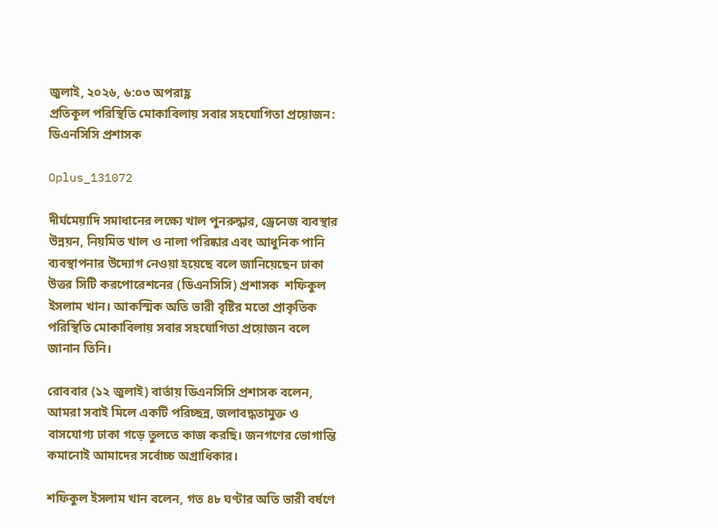জুলাই, ২০২৬, ৬:০৩ অপরাহ্ণ
প্রতিকূল পরিস্থিতি মোকাবিলায় সবার সহযোগিতা প্রয়োজন: ডিএনসিসি প্রশাসক

Oplus_131072

দীর্ঘমেয়াদি সমাধানের লক্ষ্যে খাল পুনরুদ্ধার, ড্রেনেজ ব্যবস্থার উন্নয়ন, নিয়মিত খাল ও নালা পরিষ্কার এবং আধুনিক পানি ব্যবস্থাপনার উদ্যোগ নেওয়া হয়েছে বলে জানিয়েছেন ঢাকা উত্তর সিটি করপোরেশনের (ডিএনসিসি) প্রশাসক  শফিকুল ইসলাম খান। আকস্মিক অতি ভারী বৃষ্টির মতো প্রাকৃতিক পরিস্থিতি মোকাবিলায় সবার সহযোগিতা প্রয়োজন বলে জানান তিনি।

রোববার (১২ জুলাই) বার্তায় ডিএনসিসি প্রশাসক বলেন, আমরা সবাই মিলে একটি পরিচ্ছন্ন, জলাবদ্ধতামুক্ত ও বাসযোগ্য ঢাকা গড়ে তুলতে কাজ করছি। জনগণের ভোগান্তি কমানোই আমাদের সর্বোচ্চ অগ্রাধিকার।

শফিকুল ইসলাম খান বলেন, গত ৪৮ ঘণ্টার অতি ভারী বর্ষণে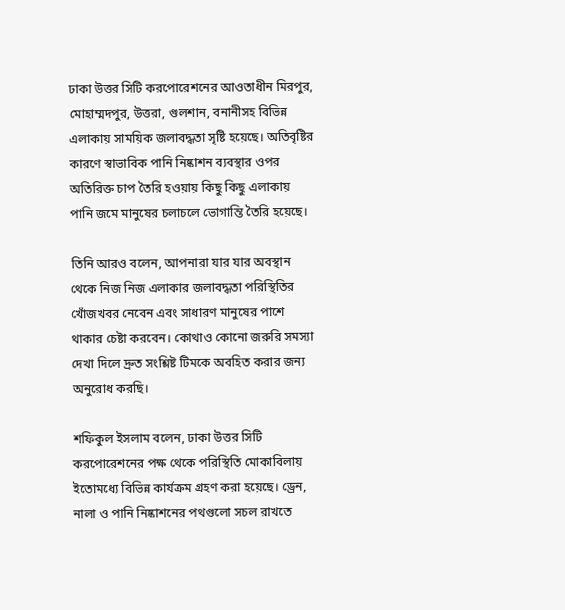ঢাকা উত্তর সিটি করপোরেশনের আওতাধীন মিরপুর, মোহাম্মদপুর, উত্তরা, গুলশান, বনানীসহ বিভিন্ন এলাকায় সাময়িক জলাবদ্ধতা সৃষ্টি হয়েছে। অতিবৃষ্টির কারণে স্বাভাবিক পানি নিষ্কাশন ব্যবস্থার ওপর অতিরিক্ত চাপ তৈরি হওয়ায় কিছু কিছু এলাকায় পানি জমে মানুষের চলাচলে ভোগান্তি তৈরি হয়েছে।

তিনি আরও বলেন, আপনারা যার যার অবস্থান থেকে নিজ নিজ এলাকার জলাবদ্ধতা পরিস্থিতির খোঁজখবর নেবেন এবং সাধারণ মানুষের পাশে থাকার চেষ্টা করবেন। কোথাও কোনো জরুরি সমস্যা দেখা দিলে দ্রুত সংশ্লিষ্ট টিমকে অবহিত করার জন্য অনুরোধ করছি।

শফিকুল ইসলাম বলেন, ঢাকা উত্তর সিটি করপোরেশনের পক্ষ থেকে পরিস্থিতি মোকাবিলায় ইতোমধ্যে বিভিন্ন কার্যক্রম গ্রহণ করা হয়েছে। ড্রেন, নালা ও পানি নিষ্কাশনের পথগুলো সচল রাখতে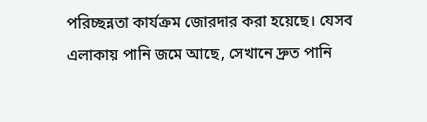পরিচ্ছন্নতা কার্যক্রম জোরদার করা হয়েছে। যেসব এলাকায় পানি জমে আছে, সেখানে দ্রুত পানি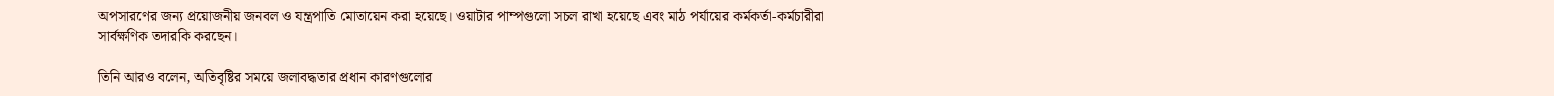অপসারণের জন্য প্রয়োজনীয় জনবল ও যন্ত্রপাতি মোতায়েন করা হয়েছে। ওয়াটার পাম্পগুলো সচল রাখা হয়েছে এবং মাঠ পর্যায়ের কর্মকর্তা-কর্মচারীরা সার্বক্ষণিক তদারকি করছেন।

তিনি আরও বলেন, অতিবৃষ্টির সময়ে জলাবদ্ধতার প্রধান কারণগুলোর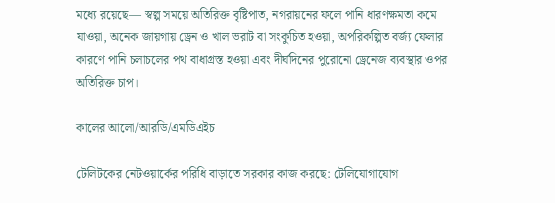মধ্যে রয়েছে— স্বল্প সময়ে অতিরিক্ত বৃষ্টিপাত, নগরায়নের ফলে পানি ধারণক্ষমতা কমে যাওয়া, অনেক জায়গায় ড্রেন ও খাল ভরাট বা সংকুচিত হওয়া, অপরিকল্পিত বর্জ্য ফেলার কারণে পানি চলাচলের পথ বাধাগ্রস্ত হওয়া এবং দীর্ঘদিনের পুরোনো ড্রেনেজ ব্যবস্থার ওপর অতিরিক্ত চাপ।

কালের আলো/আরডি/এমডিএইচ

টেলিটকের নেটওয়ার্কের পরিধি বাড়াতে সরকার কাজ করছে: টেলিযোগাযোগ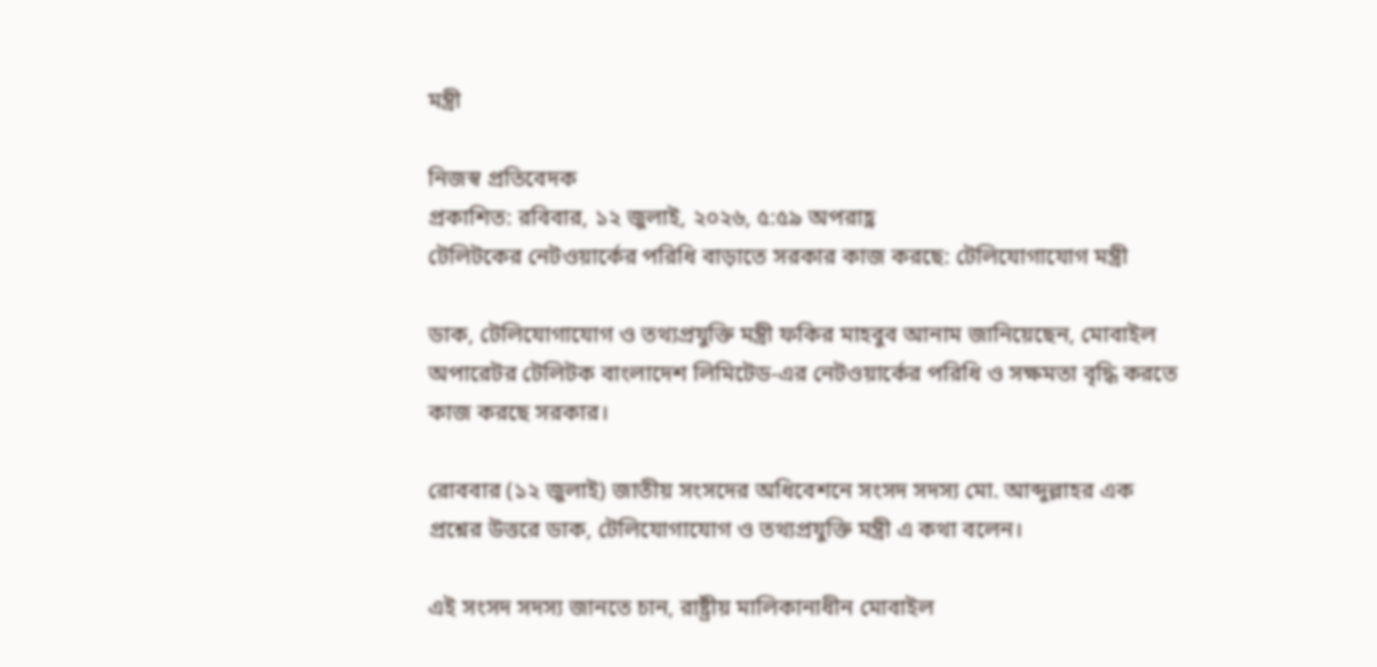মন্ত্রী

নিজস্ব প্রতিবেদক
প্রকাশিত: রবিবার, ১২ জুলাই, ২০২৬, ৫:৫৯ অপরাহ্ণ
টেলিটকের নেটওয়ার্কের পরিধি বাড়াতে সরকার কাজ করছে: টেলিযোগাযোগ মন্ত্রী

ডাক, টেলিযোগাযোগ ও তথ্যপ্রযুক্তি মন্ত্রী ফকির মাহবুব আনাম জানিয়েছেন, মোবাইল অপারেটর টেলিটক বাংলাদেশ লিমিটেড-এর নেটওয়ার্কের পরিধি ও সক্ষমতা বৃদ্ধি করতে কাজ করছে সরকার।

রোববার (১২ জুলাই) জাতীয় সংসদের অধিবেশনে সংসদ সদস্য মো. আব্দুল্লাহর এক প্রশ্নের উত্তরে ডাক, টেলিযোগাযোগ ও তথ্যপ্রযুক্তি মন্ত্রী এ কথা বলেন।

এই সংসদ সদস্য জানতে চান, রাষ্ট্রীয় মালিকানাধীন মোবাইল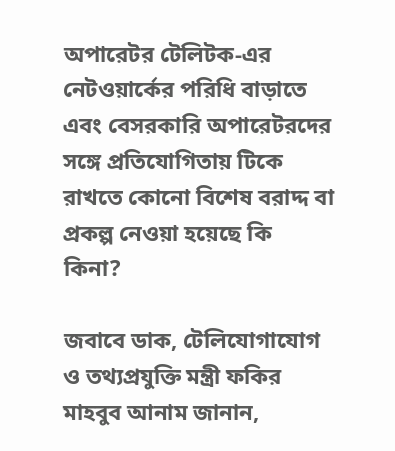অপারেটর টেলিটক-এর নেটওয়ার্কের পরিধি বাড়াতে এবং বেসরকারি অপারেটরদের সঙ্গে প্রতিযোগিতায় টিকে রাখতে কোনো বিশেষ বরাদ্দ বা প্রকল্প নেওয়া হয়েছে কি কিনা?

জবাবে ডাক, টেলিযোগাযোগ ও তথ্যপ্রযুক্তি মন্ত্রী ফকির মাহবুব আনাম জানান,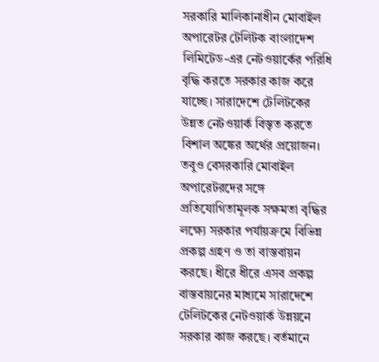সরকারি মালিকানাধীন মোবাইল অপারেটর টেলিটক বাংলাদেশ লিমিটেড-এর নেটওয়ার্কের পরিধি বৃদ্ধি করতে সরকার কাজ করে যাচ্ছে। সারাদেশে টেলিটকের উন্নত নেটওয়ার্ক বিস্তৃত করতে বিশাল অঙ্কের অর্থের প্রয়োজন। তবুও বেসরকারি মোবাইল অপারেটরদের সঙ্গে প্রতিযোগিতামূলক সক্ষমতা বৃদ্ধির লক্ষ্যে সরকার পর্যায়ক্রমে বিভিন্ন প্রকল্প গ্রহণ ও তা বাস্তবায়ন করছে। ধীরে ধীরে এসব প্রকল্প বাস্তবায়নের মাধ্যমে সারাদেশে টেলিটকের নেটওয়ার্ক উন্নয়নে সরকার কাজ করছে। বর্তমানে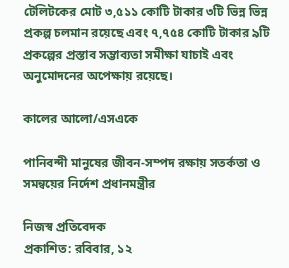টেলিটকের মোট ৩,৫১১ কোটি টাকার ৩টি ভিন্ন ভিন্ন প্রকল্প চলমান রয়েছে এবং ৭,৭৫৪ কোটি টাকার ৯টি প্রকল্পের প্রস্তাব সম্ভাব্যতা সমীক্ষা যাচাই এবং অনুমোদনের অপেক্ষায় রয়েছে।

কালের আলো/এসএকে

পানিবন্দী মানুষের জীবন-সম্পদ রক্ষায় সতর্কতা ও সমন্বয়ের নির্দেশ প্রধানমন্ত্রীর

নিজস্ব প্রতিবেদক
প্রকাশিত: রবিবার, ১২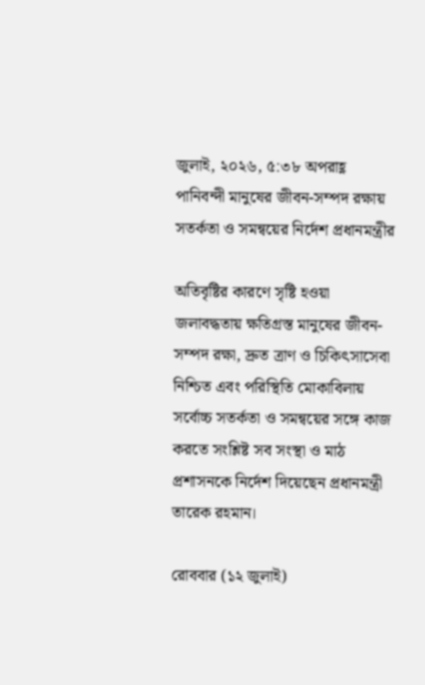জুলাই, ২০২৬, ৫:৩৮ অপরাহ্ণ
পানিবন্দী মানুষের জীবন-সম্পদ রক্ষায় সতর্কতা ও সমন্বয়ের নির্দেশ প্রধানমন্ত্রীর

অতিবৃষ্টির কারণে সৃষ্টি হওয়া জলাবদ্ধতায় ক্ষতিগ্রস্ত মানুষের জীবন-সম্পদ রক্ষা, দ্রুত ত্রাণ ও চিকিৎসাসেবা নিশ্চিত এবং পরিস্থিতি মোকাবিলায় সর্বোচ্চ সতর্কতা ও সমন্বয়ের সঙ্গে কাজ করতে সংশ্লিষ্ট সব সংস্থা ও মাঠ প্রশাসনকে নির্দেশ দিয়েছেন প্রধানমন্ত্রী তারেক রহমান।

রোববার (১২ জুলাই)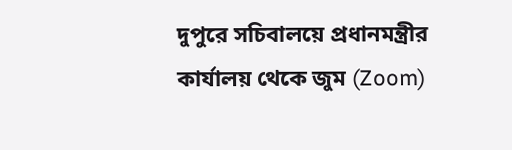দুপুরে সচিবালয়ে প্রধানমন্ত্রীর কার্যালয় থেকে জুম (Zoom)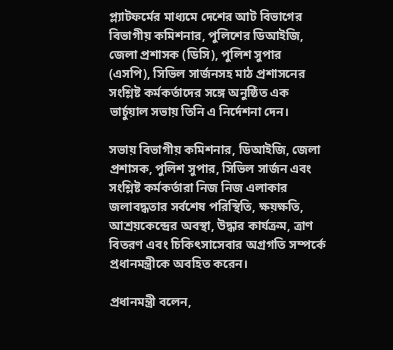প্ল্যাটফর্মের মাধ্যমে দেশের আট বিভাগের বিভাগীয় কমিশনার, পুলিশের ডিআইজি, জেলা প্রশাসক (ডিসি), পুলিশ সুপার (এসপি), সিভিল সার্জনসহ মাঠ প্রশাসনের সংশ্লিষ্ট কর্মকর্তাদের সঙ্গে অনুষ্ঠিত এক ভার্চুয়াল সভায় তিনি এ নির্দেশনা দেন।

সভায় বিভাগীয় কমিশনার, ডিআইজি, জেলা প্রশাসক, পুলিশ সুপার, সিভিল সার্জন এবং সংশ্লিষ্ট কর্মকর্তারা নিজ নিজ এলাকার জলাবদ্ধতার সর্বশেষ পরিস্থিতি, ক্ষয়ক্ষতি, আশ্রয়কেন্দ্রের অবস্থা, উদ্ধার কার্যক্রম, ত্রাণ বিতরণ এবং চিকিৎসাসেবার অগ্রগতি সম্পর্কে প্রধানমন্ত্রীকে অবহিত করেন।

প্রধানমন্ত্রী বলেন,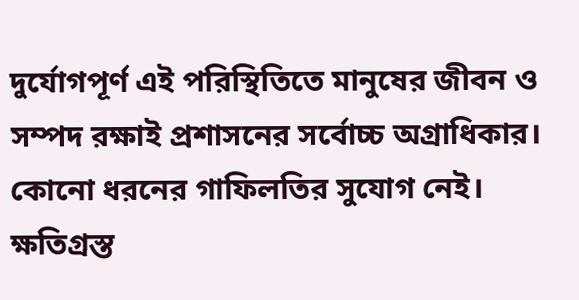দুর্যোগপূর্ণ এই পরিস্থিতিতে মানুষের জীবন ও সম্পদ রক্ষাই প্রশাসনের সর্বোচ্চ অগ্রাধিকার। কোনো ধরনের গাফিলতির সুযোগ নেই। ক্ষতিগ্রস্ত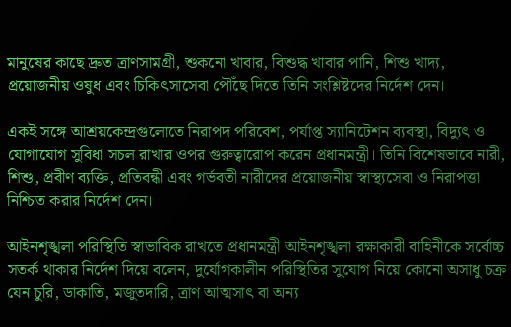মানুষের কাছে দ্রুত ত্রাণসামগ্রী, শুকনো খাবার, বিশুদ্ধ খাবার পানি, শিশু খাদ্য, প্রয়োজনীয় ওষুধ এবং চিকিৎসাসেবা পৌঁছে দিতে তিনি সংশ্লিষ্টদের নির্দেশ দেন।

একই সঙ্গে আশ্রয়কেন্দ্রগুলোতে নিরাপদ পরিবেশ, পর্যাপ্ত স্যানিটেশন ব্যবস্থা, বিদ্যুৎ ও যোগাযোগ সুবিধা সচল রাখার ওপর গুরুত্বারোপ করেন প্রধানমন্ত্রী। তিনি বিশেষভাবে নারী, শিশু, প্রবীণ ব্যক্তি, প্রতিবন্ধী এবং গর্ভবতী নারীদের প্রয়োজনীয় স্বাস্থ্যসেবা ও নিরাপত্তা নিশ্চিত করার নির্দেশ দেন।

আইনশৃঙ্খলা পরিস্থিতি স্বাভাবিক রাখতে প্রধানমন্ত্রী আইনশৃঙ্খলা রক্ষাকারী বাহিনীকে সর্বোচ্চ সতর্ক থাকার নির্দেশ দিয়ে বলেন, দুর্যোগকালীন পরিস্থিতির সুযোগ নিয়ে কোনো অসাধু চক্র যেন চুরি, ডাকাতি, মজুতদারি, ত্রাণ আত্মসাৎ বা অন্য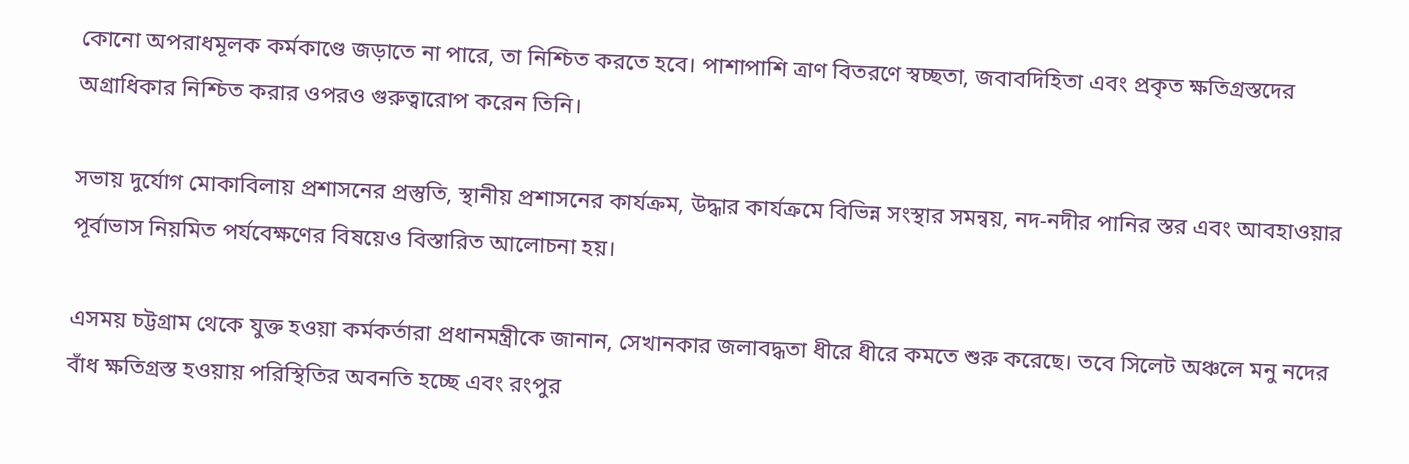কোনো অপরাধমূলক কর্মকাণ্ডে জড়াতে না পারে, তা নিশ্চিত করতে হবে। পাশাপাশি ত্রাণ বিতরণে স্বচ্ছতা, জবাবদিহিতা এবং প্রকৃত ক্ষতিগ্রস্তদের অগ্রাধিকার নিশ্চিত করার ওপরও গুরুত্বারোপ করেন তিনি।

সভায় দুর্যোগ মোকাবিলায় প্রশাসনের প্রস্তুতি, স্থানীয় প্রশাসনের কার্যক্রম, উদ্ধার কার্যক্রমে বিভিন্ন সংস্থার সমন্বয়, নদ-নদীর পানির স্তর এবং আবহাওয়ার পূর্বাভাস নিয়মিত পর্যবেক্ষণের বিষয়েও বিস্তারিত আলোচনা হয়।

এসময় চট্টগ্রাম থেকে যুক্ত হওয়া কর্মকর্তারা প্রধানমন্ত্রীকে জানান, সেখানকার জলাবদ্ধতা ধীরে ধীরে কমতে শুরু করেছে। তবে সিলেট অঞ্চলে মনু নদের বাঁধ ক্ষতিগ্রস্ত হওয়ায় পরিস্থিতির অবনতি হচ্ছে এবং রংপুর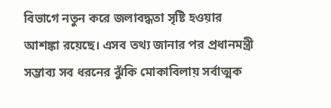বিভাগে নতুন করে জলাবদ্ধতা সৃষ্টি হওয়ার আশঙ্কা রয়েছে। এসব তথ্য জানার পর প্রধানমন্ত্রী সম্ভাব্য সব ধরনের ঝুঁকি মোকাবিলায় সর্বাত্মক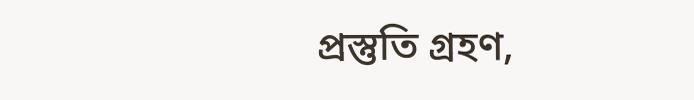প্রস্তুতি গ্রহণ,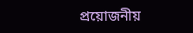প্রয়োজনীয়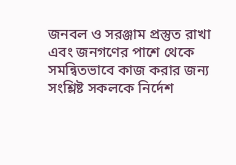জনবল ও সরঞ্জাম প্রস্তুত রাখা এবং জনগণের পাশে থেকে সমন্বিতভাবে কাজ করার জন্য সংশ্লিষ্ট সকলকে নির্দেশ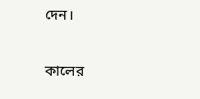দেন।

কালের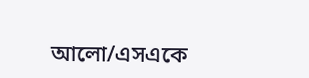আলো/এসএকে